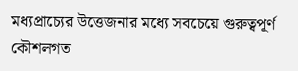মধ্যপ্রাচ্যের উত্তেজনার মধ্যে সবচেয়ে গুরুত্বপূর্ণ কৌশলগত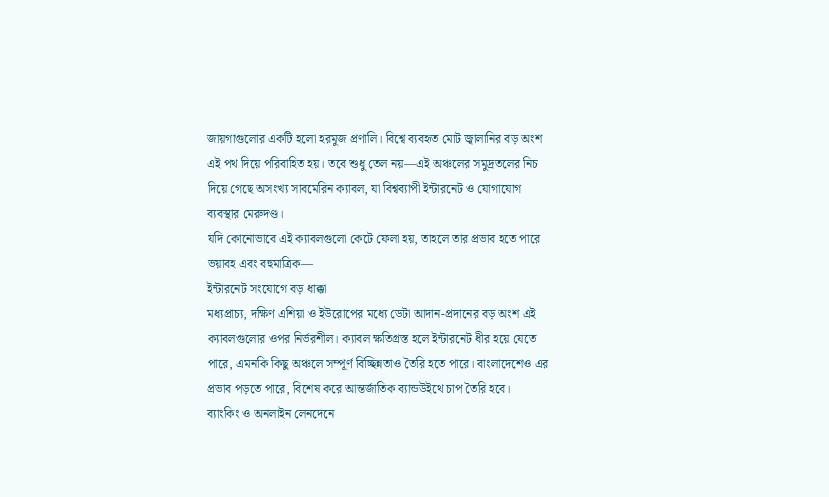জায়গাগুলোর একটি হলো হরমুজ প্রণালি। বিশ্বে ব্যবহৃত মোট জ্বালানির বড় অংশ এই পথ দিয়ে পরিবাহিত হয়। তবে শুধু তেল নয়—এই অঞ্চলের সমুদ্রতলের নিচ দিয়ে গেছে অসংখ্য সাবমেরিন ক্যাবল, যা বিশ্বব্যাপী ইন্টারনেট ও যোগাযোগ ব্যবস্থার মেরুদণ্ড।
যদি কোনোভাবে এই ক্যাবলগুলো কেটে ফেলা হয়, তাহলে তার প্রভাব হতে পারে ভয়াবহ এবং বহুমাত্রিক—
ইন্টারনেট সংযোগে বড় ধাক্কা
মধ্যপ্রাচ্য, দক্ষিণ এশিয়া ও ইউরোপের মধ্যে ডেটা আদান-প্রদানের বড় অংশ এই ক্যাবলগুলোর ওপর নির্ভরশীল। ক্যাবল ক্ষতিগ্রস্ত হলে ইন্টারনেট ধীর হয়ে যেতে পারে, এমনকি কিছু অঞ্চলে সম্পূর্ণ বিচ্ছিন্নতাও তৈরি হতে পারে। বাংলাদেশেও এর প্রভাব পড়তে পারে, বিশেষ করে আন্তর্জাতিক ব্যান্ডউইথে চাপ তৈরি হবে।
ব্যাংকিং ও অনলাইন লেনদেনে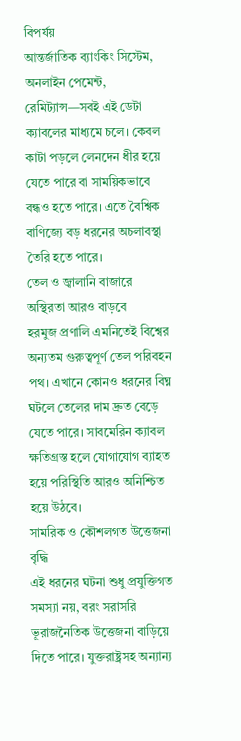বিপর্যয়
আন্তর্জাতিক ব্যাংকিং সিস্টেম, অনলাইন পেমেন্ট, রেমিট্যান্স—সবই এই ডেটা ক্যাবলের মাধ্যমে চলে। কেবল কাটা পড়লে লেনদেন ধীর হয়ে যেতে পারে বা সাময়িকভাবে বন্ধও হতে পারে। এতে বৈশ্বিক বাণিজ্যে বড় ধরনের অচলাবস্থা তৈরি হতে পারে।
তেল ও জ্বালানি বাজারে অস্থিরতা আরও বাড়বে
হরমুজ প্রণালি এমনিতেই বিশ্বের অন্যতম গুরুত্বপূর্ণ তেল পরিবহন পথ। এখানে কোনও ধরনের বিঘ্ন ঘটলে তেলের দাম দ্রুত বেড়ে যেতে পারে। সাবমেরিন ক্যাবল ক্ষতিগ্রস্ত হলে যোগাযোগ ব্যাহত হয়ে পরিস্থিতি আরও অনিশ্চিত হয়ে উঠবে।
সামরিক ও কৌশলগত উত্তেজনা বৃদ্ধি
এই ধরনের ঘটনা শুধু প্রযুক্তিগত সমস্যা নয়, বরং সরাসরি ভূরাজনৈতিক উত্তেজনা বাড়িয়ে দিতে পারে। যুক্তরাষ্ট্রসহ অন্যান্য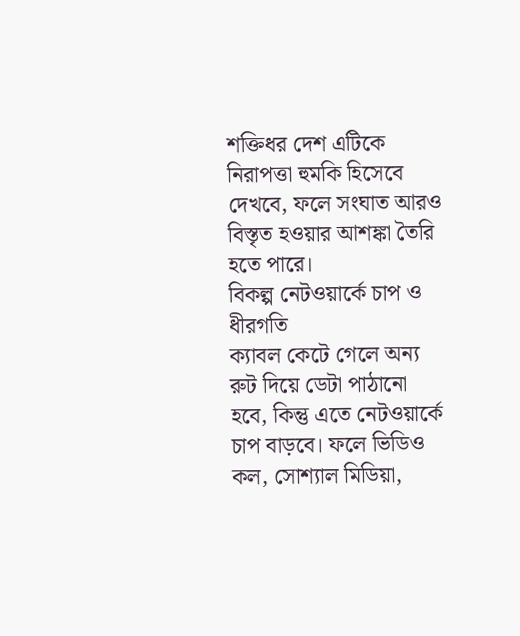শক্তিধর দেশ এটিকে নিরাপত্তা হুমকি হিসেবে দেখবে, ফলে সংঘাত আরও বিস্তৃত হওয়ার আশঙ্কা তৈরি হতে পারে।
বিকল্প নেটওয়ার্কে চাপ ও ধীরগতি
ক্যাবল কেটে গেলে অন্য রুট দিয়ে ডেটা পাঠানো হবে, কিন্তু এতে নেটওয়ার্কে চাপ বাড়বে। ফলে ভিডিও কল, সোশ্যাল মিডিয়া,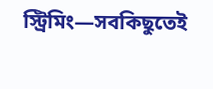স্ট্রিমিং—সবকিছুতেই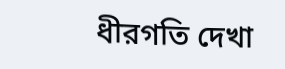ধীরগতি দেখা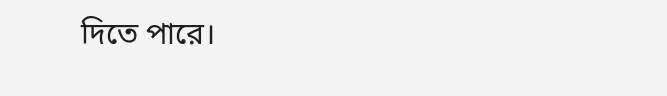দিতে পারে।